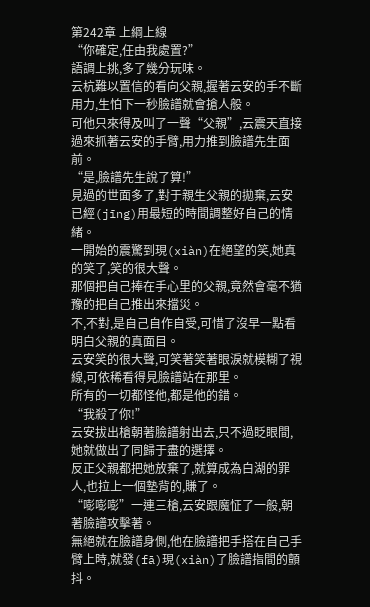第242章 上綱上線
“你確定,任由我處置?”
語調上挑,多了幾分玩味。
云杭難以置信的看向父親,握著云安的手不斷用力,生怕下一秒臉譜就會搶人般。
可他只來得及叫了一聲“父親”,云震天直接過來抓著云安的手臂,用力推到臉譜先生面前。
“是,臉譜先生說了算!”
見過的世面多了,對于親生父親的拋棄,云安已經(jīng)用最短的時間調整好自己的情緒。
一開始的震驚到現(xiàn)在絕望的笑,她真的笑了,笑的很大聲。
那個把自己捧在手心里的父親,竟然會毫不猶豫的把自己推出來擋災。
不,不對,是自己自作自受,可惜了沒早一點看明白父親的真面目。
云安笑的很大聲,可笑著笑著眼淚就模糊了視線,可依稀看得見臉譜站在那里。
所有的一切都怪他,都是他的錯。
“我殺了你!”
云安拔出槍朝著臉譜射出去,只不過眨眼間,她就做出了同歸于盡的選擇。
反正父親都把她放棄了,就算成為白湖的罪人,也拉上一個墊背的,賺了。
“嘭嘭嘭”一連三槍,云安跟魔怔了一般,朝著臉譜攻擊著。
無絕就在臉譜身側,他在臉譜把手搭在自己手臂上時,就發(fā)現(xiàn)了臉譜指間的顫抖。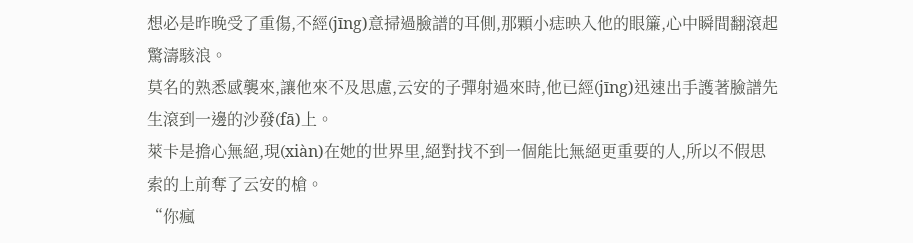想必是昨晚受了重傷,不經(jīng)意掃過臉譜的耳側,那顆小痣映入他的眼簾,心中瞬間翻滾起驚濤駭浪。
莫名的熟悉感襲來,讓他來不及思慮,云安的子彈射過來時,他已經(jīng)迅速出手護著臉譜先生滾到一邊的沙發(fā)上。
萊卡是擔心無絕,現(xiàn)在她的世界里,絕對找不到一個能比無絕更重要的人,所以不假思索的上前奪了云安的槍。
“你瘋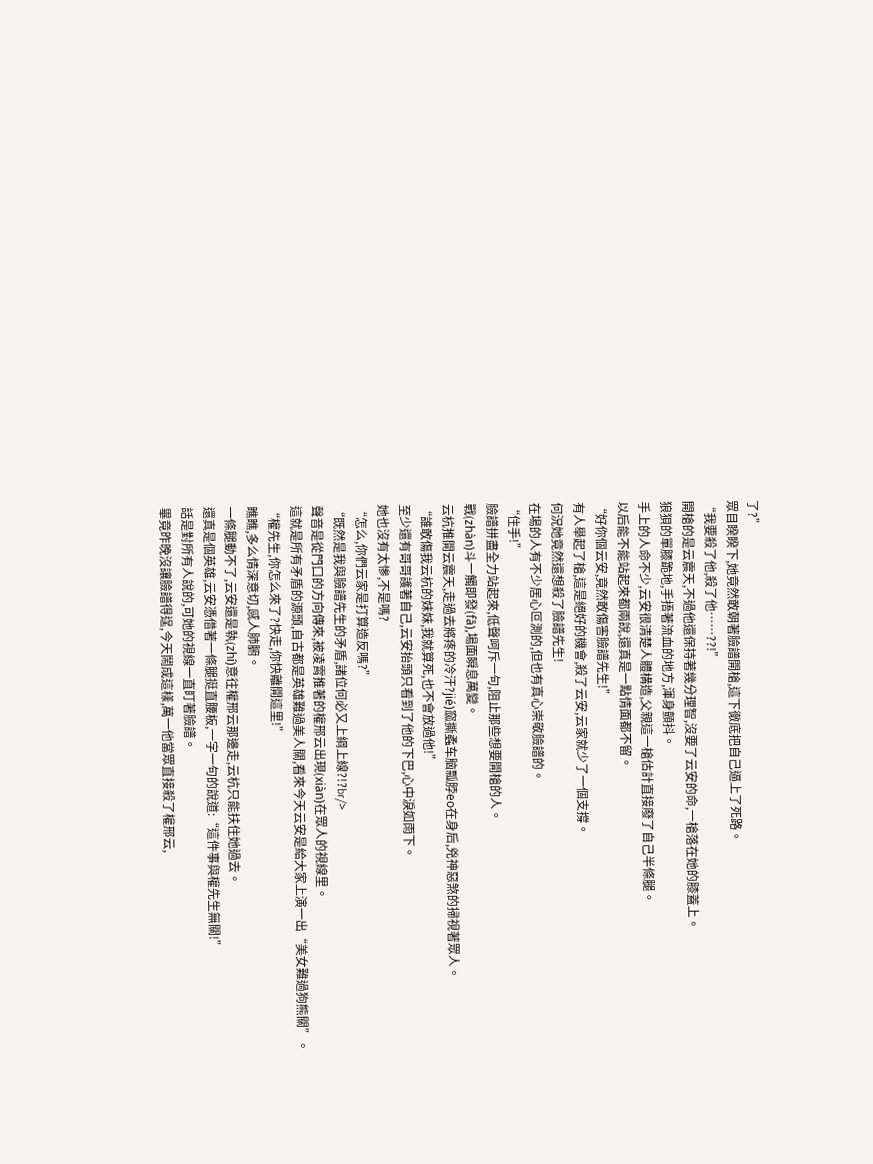了?”
眾目睽睽下,她竟然敢朝著臉譜開槍,這下徹底把自己逼上了死路。
“我要殺了他,殺了他……??!”
開槍的是云震天,不過他還保持著幾分理智,沒要了云安的命,一槍落在她的膝蓋上。
狼狽的單膝跪地,手捂著流血的地方,渾身顫抖。
手上的人命不少,云安很清楚人體構造,父親這一槍估計直接廢了自己半條腿。
以后能不能站起來都兩說,還真是一點情面都不留。
“好你個云安,竟然敢傷害臉譜先生!”
有人舉起了槍,這是絕好的機會,殺了云安,云家就少了一個支撐。
何況她竟然還想殺了臉譜先生!
在場的人有不少居心叵測的,但也有真心崇敬臉譜的。
“住手!”
臉譜拼盡全力站起來,低聲呵斥一句,阻止那些想要開槍的人。
戰(zhàn)斗一觸即發(fā),場面瞬息萬變。
云杭推開云震天,走過去將疼的冷汗?jié)窳撕蟊车脑瓢脖еo在身后,兇神惡煞的掃視著眾人。
“誰敢傷我云杭的妹妹,我就算死,也不會放過他!”
至少還有哥哥護著自己,云安抬頭只看到了他的下巴,心中淚如雨下。
她也沒有太慘,不是嗎?
“怎么,你們云家是打算造反嗎?”
“既然是我與臉譜先生的矛盾,諸位何必又上綱上線?!?br/>
聲音是從門口的方向傳來,被凌霄推著的權邢云出現(xiàn)在眾人的視線里。
這就是所有矛盾的源頭,自古都是英雄難過美人關,看來今天云安是給大家上演一出“美女難過狗熊關”。
“權先生,你怎么來了?快走,你快離開這里!”
瞧瞧,多么情深意切,感人肺腑。
一條腿動不了,云安還是執(zhí)意往權邢云那邊走,云杭只能扶住她過去。
還真是個英雄,云安憑借著一條腿挺直腰板,一字一句的說道:“這件事與權先生無關!”
話是對所有人說的,可她的視線一直盯著臉譜。
畢竟昨晚沒讓臉譜得逞,今天鬧成這樣,萬一他當眾直接殺了權邢云,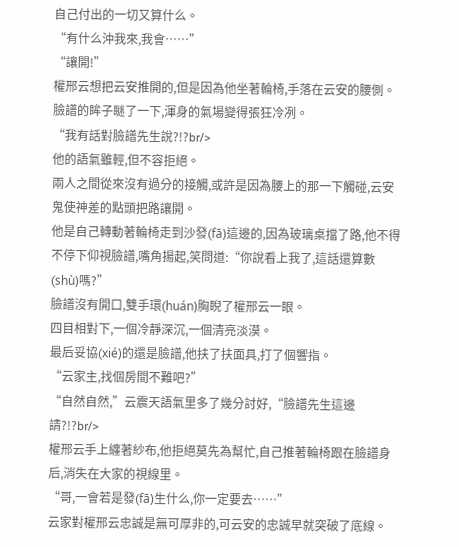自己付出的一切又算什么。
“有什么沖我來,我會……”
“讓開!”
權邢云想把云安推開的,但是因為他坐著輪椅,手落在云安的腰側。
臉譜的眸子瞇了一下,渾身的氣場變得張狂冷冽。
“我有話對臉譜先生說?!?br/>
他的語氣雖輕,但不容拒絕。
兩人之間從來沒有過分的接觸,或許是因為腰上的那一下觸碰,云安鬼使神差的點頭把路讓開。
他是自己轉動著輪椅走到沙發(fā)這邊的,因為玻璃桌擋了路,他不得不停下仰視臉譜,嘴角揚起,笑問道:“你說看上我了,這話還算數(shù)嗎?”
臉譜沒有開口,雙手環(huán)胸睨了權邢云一眼。
四目相對下,一個冷靜深沉,一個清亮淡漠。
最后妥協(xié)的還是臉譜,他扶了扶面具,打了個響指。
“云家主,找個房間不難吧?”
“自然自然,”云震天語氣里多了幾分討好,“臉譜先生這邊請?!?br/>
權邢云手上纏著紗布,他拒絕莫先為幫忙,自己推著輪椅跟在臉譜身后,消失在大家的視線里。
“哥,一會若是發(fā)生什么,你一定要去……”
云家對權邢云忠誠是無可厚非的,可云安的忠誠早就突破了底線。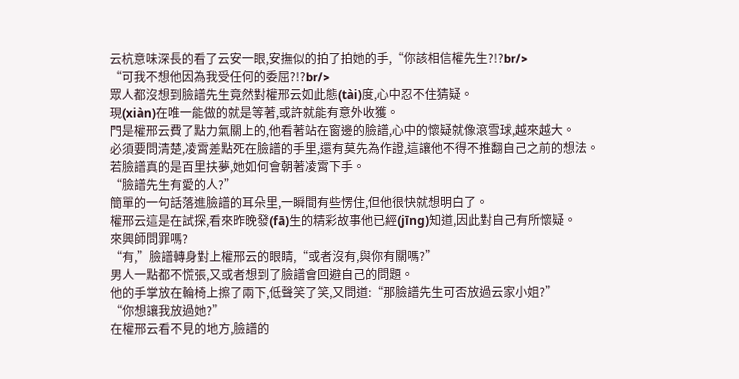云杭意味深長的看了云安一眼,安撫似的拍了拍她的手,“你該相信權先生?!?br/>
“可我不想他因為我受任何的委屈?!?br/>
眾人都沒想到臉譜先生竟然對權邢云如此態(tài)度,心中忍不住猜疑。
現(xiàn)在唯一能做的就是等著,或許就能有意外收獲。
門是權邢云費了點力氣關上的,他看著站在窗邊的臉譜,心中的懷疑就像滾雪球,越來越大。
必須要問清楚,凌霄差點死在臉譜的手里,還有莫先為作證,這讓他不得不推翻自己之前的想法。
若臉譜真的是百里扶夢,她如何會朝著凌霄下手。
“臉譜先生有愛的人?”
簡單的一句話落進臉譜的耳朵里,一瞬間有些愣住,但他很快就想明白了。
權邢云這是在試探,看來昨晚發(fā)生的精彩故事他已經(jīng)知道,因此對自己有所懷疑。
來興師問罪嗎?
“有,”臉譜轉身對上權邢云的眼睛,“或者沒有,與你有關嗎?”
男人一點都不慌張,又或者想到了臉譜會回避自己的問題。
他的手掌放在輪椅上擦了兩下,低聲笑了笑,又問道:“那臉譜先生可否放過云家小姐?”
“你想讓我放過她?”
在權邢云看不見的地方,臉譜的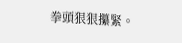拳頭狠狠攥緊。